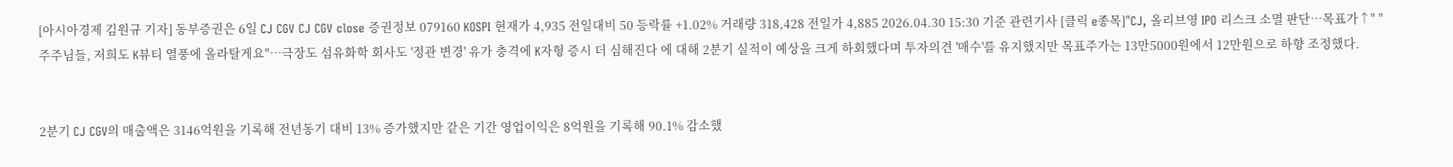[아시아경제 김원규 기자] 동부증권은 6일 CJ CGV CJ CGV close 증권정보 079160 KOSPI 현재가 4,935 전일대비 50 등락률 +1.02% 거래량 318,428 전일가 4,885 2026.04.30 15:30 기준 관련기사 [클릭 e종목]"CJ, 올리브영 IPO 리스크 소멸 판단…목표가↑" "주주님들, 저희도 K뷰티 열풍에 올라탈게요"…극장도 섬유화학 회사도 '정관 변경' 유가 충격에 K자형 증시 더 심해진다 에 대해 2분기 실적이 예상을 크게 하회했다며 투자의견 '매수'를 유지했지만 목표주가는 13만5000원에서 12만원으로 하향 조정했다.


2분기 CJ CGV의 매출액은 3146억원을 기록해 전년동기 대비 13% 증가했지만 같은 기간 영업이익은 8억원을 기록해 90.1% 감소했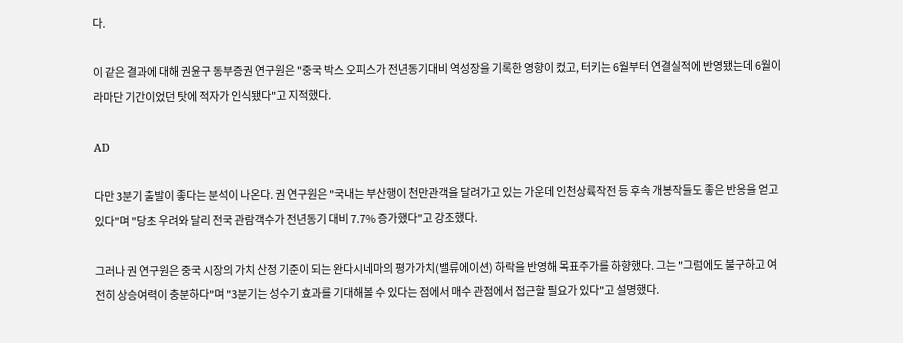다.

이 같은 결과에 대해 권윤구 동부증권 연구원은 "중국 박스 오피스가 전년동기대비 역성장을 기록한 영향이 컸고, 터키는 6월부터 연결실적에 반영됐는데 6월이 라마단 기간이었던 탓에 적자가 인식됐다"고 지적했다.

AD

다만 3분기 출발이 좋다는 분석이 나온다. 권 연구원은 "국내는 부산행이 천만관객을 달려가고 있는 가운데 인천상륙작전 등 후속 개봉작들도 좋은 반응을 얻고 있다"며 "당초 우려와 달리 전국 관람객수가 전년동기 대비 7.7% 증가했다"고 강조했다.

그러나 권 연구원은 중국 시장의 가치 산정 기준이 되는 완다시네마의 평가가치(밸류에이션) 하락을 반영해 목표주가를 하향했다. 그는 "그럼에도 불구하고 여전히 상승여력이 충분하다"며 "3분기는 성수기 효과를 기대해볼 수 있다는 점에서 매수 관점에서 접근할 필요가 있다"고 설명했다.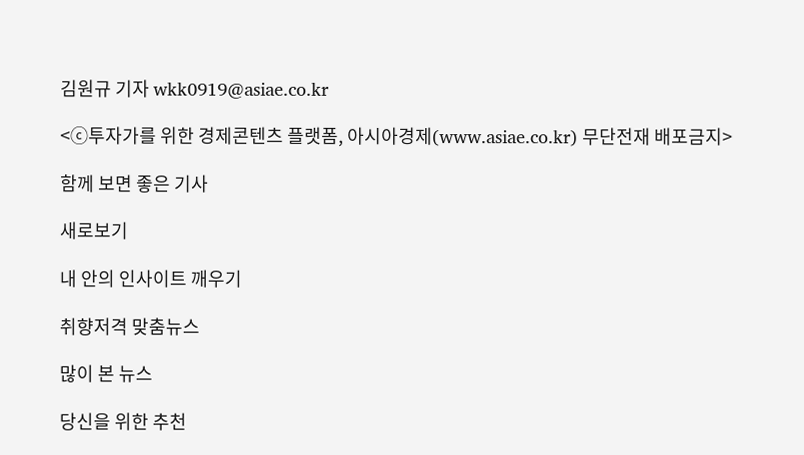김원규 기자 wkk0919@asiae.co.kr

<ⓒ투자가를 위한 경제콘텐츠 플랫폼, 아시아경제(www.asiae.co.kr) 무단전재 배포금지>

함께 보면 좋은 기사

새로보기

내 안의 인사이트 깨우기

취향저격 맞춤뉴스

많이 본 뉴스

당신을 위한 추천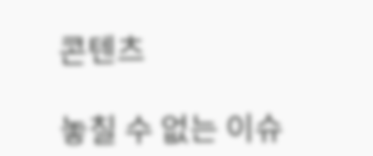콘텐츠

놓칠 수 없는 이슈